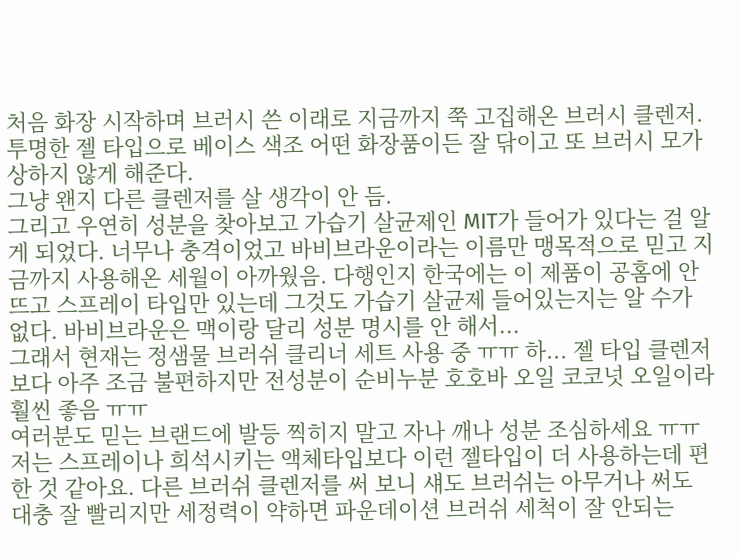처음 화장 시작하며 브러시 쓴 이래로 지금까지 쭉 고집해온 브러시 클렌저.
투명한 젤 타입으로 베이스 색조 어떤 화장품이든 잘 닦이고 또 브러시 모가 상하지 않게 해준다.
그냥 왠지 다른 클렌저를 살 생각이 안 듬.
그리고 우연히 성분을 찾아보고 가습기 살균제인 MIT가 들어가 있다는 걸 알게 되었다. 너무나 충격이었고 바비브라운이라는 이름만 맹목적으로 믿고 지금까지 사용해온 세월이 아까웠음. 다행인지 한국에는 이 제품이 공홈에 안 뜨고 스프레이 타입만 있는데 그것도 가습기 살균제 들어있는지는 알 수가 없다. 바비브라운은 맥이랑 달리 성분 명시를 안 해서...
그래서 현재는 정샘물 브러쉬 클리너 세트 사용 중 ㅠㅠ 하... 젤 타입 클렌저보다 아주 조금 불편하지만 전성분이 순비누분 호호바 오일 코코넛 오일이라 훨씬 좋음 ㅠㅠ
여러분도 믿는 브랜드에 발등 찍히지 말고 자나 깨나 성분 조심하세요 ㅠㅠ
저는 스프레이나 희석시키는 액체타입보다 이런 젤타입이 더 사용하는데 편한 것 같아요. 다른 브러쉬 클렌저를 써 보니 섀도 브러쉬는 아무거나 써도 대충 잘 빨리지만 세정력이 약하면 파운데이션 브러쉬 세척이 잘 안되는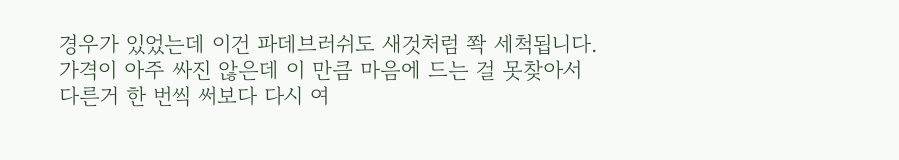경우가 있었는데 이건 파데브러쉬도 새것처럼 쫙 세척됩니다. 가격이 아주 싸진 않은데 이 만큼 마음에 드는 걸 못찾아서 다른거 한 번씩 써보다 다시 여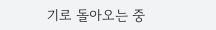기로 돌아오는 중